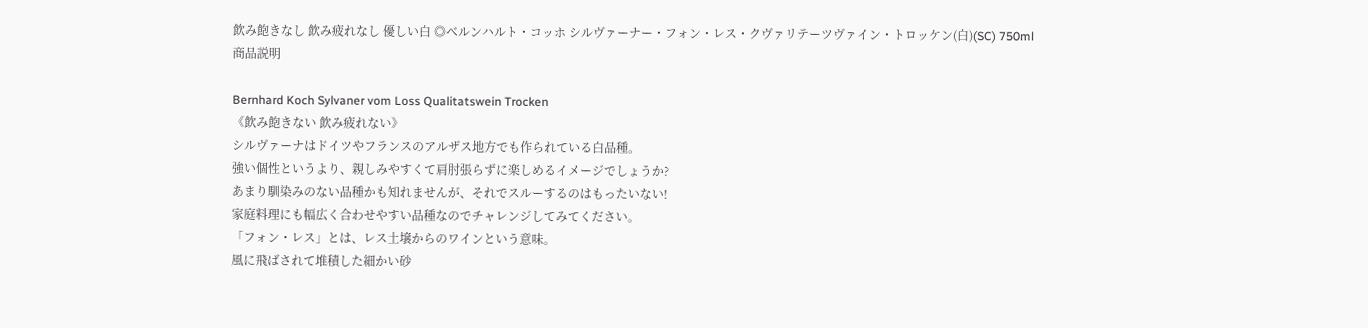飲み飽きなし 飲み疲れなし 優しい白 ◎ベルンハルト・コッホ シルヴァーナー・フォン・レス・クヴァリテーツヴァイン・トロッケン(白)(SC) 750ml
商品説明

Bernhard Koch Sylvaner vom Loss Qualitatswein Trocken
《飲み飽きない 飲み疲れない》
シルヴァーナはドイツやフランスのアルザス地方でも作られている白品種。
強い個性というより、親しみやすくて肩肘張らずに楽しめるイメージでしょうか?
あまり馴染みのない品種かも知れませんが、それでスルーするのはもったいない!
家庭料理にも幅広く合わせやすい品種なのでチャレンジしてみてください。
「フォン・レス」とは、レス土壌からのワインという意味。
風に飛ばされて堆積した細かい砂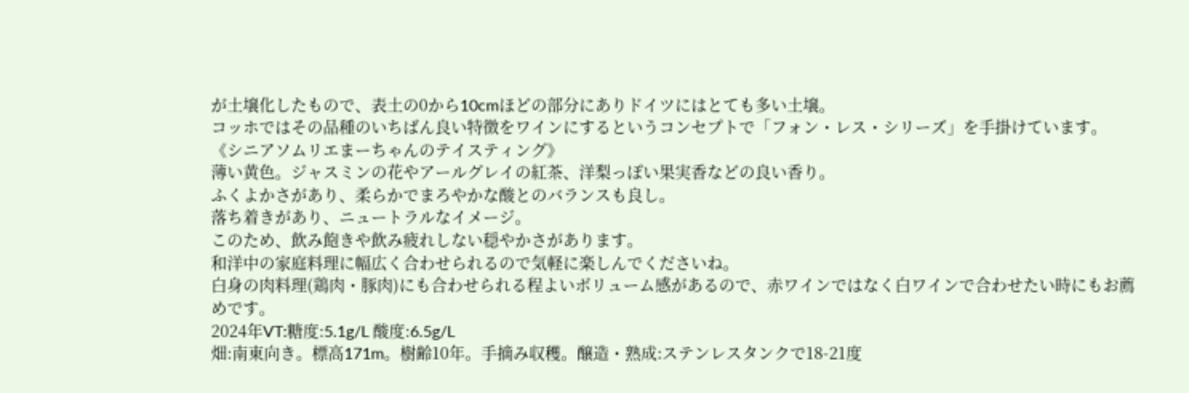が土壌化したもので、表土の0から10cmほどの部分にありドイツにはとても多い土壌。
コッホではその品種のいちばん良い特徴をワインにするというコンセプトで「フォン・レス・シリーズ」を手掛けています。
《シニアソムリエまーちゃんのテイスティング》
薄い黄色。ジャスミンの花やアールグレイの紅茶、洋梨っぽい果実香などの良い香り。
ふくよかさがあり、柔らかでまろやかな酸とのバランスも良し。
落ち着きがあり、ニュートラルなイメージ。
このため、飲み飽きや飲み疲れしない穏やかさがあります。
和洋中の家庭料理に幅広く合わせられるので気軽に楽しんでくださいね。
白身の肉料理(鶏肉・豚肉)にも合わせられる程よいボリューム感があるので、赤ワインではなく白ワインで合わせたい時にもお薦めです。
2024年VT:糖度:5.1g/L 酸度:6.5g/L
畑:南東向き。標高171m。樹齢10年。手摘み収穫。醸造・熟成:ステンレスタンクで18-21度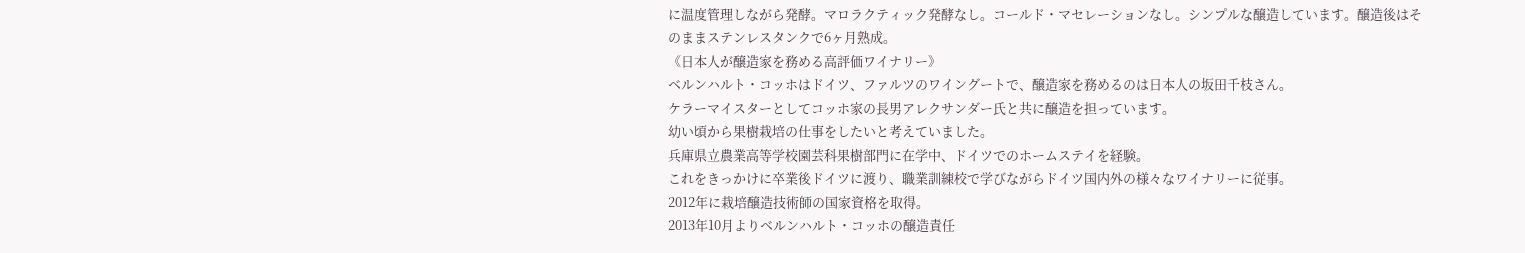に温度管理しながら発酵。マロラクティック発酵なし。コールド・マセレーションなし。シンプルな醸造しています。醸造後はそのままステンレスタンクで6ヶ月熟成。
《日本人が醸造家を務める高評価ワイナリー》
ベルンハルト・コッホはドイツ、ファルツのワイングートで、醸造家を務めるのは日本人の坂田千枝さん。
ケラーマイスターとしてコッホ家の長男アレクサンダー氏と共に醸造を担っています。
幼い頃から果樹栽培の仕事をしたいと考えていました。
兵庫県立農業高等学校園芸科果樹部門に在学中、ドイツでのホームステイを経験。
これをきっかけに卒業後ドイツに渡り、職業訓練校で学びながらドイツ国内外の様々なワイナリーに従事。
2012年に栽培醸造技術師の国家資格を取得。
2013年10月よりベルンハルト・コッホの醸造責任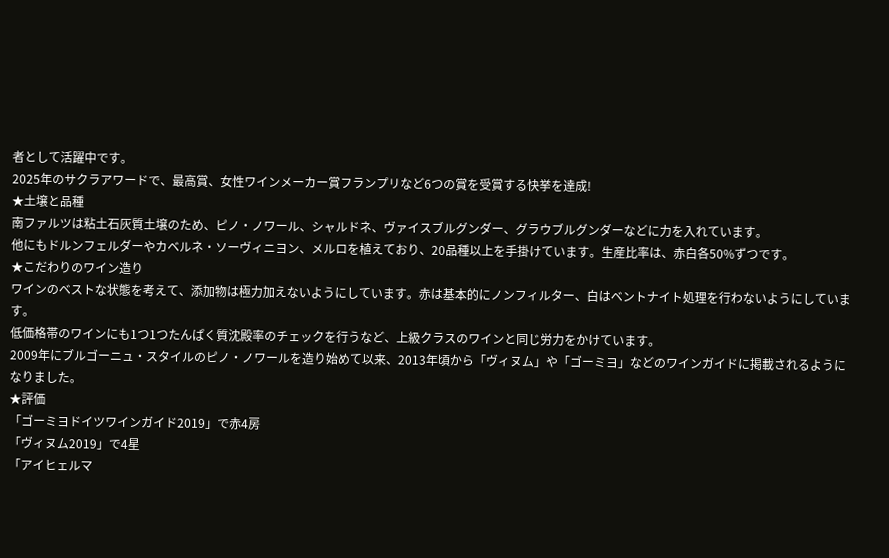者として活躍中です。
2025年のサクラアワードで、最高賞、女性ワインメーカー賞フランプリなど6つの賞を受賞する快挙を達成!
★土壌と品種
南ファルツは粘土石灰質土壌のため、ピノ・ノワール、シャルドネ、ヴァイスブルグンダー、グラウブルグンダーなどに力を入れています。
他にもドルンフェルダーやカベルネ・ソーヴィニヨン、メルロを植えており、20品種以上を手掛けています。生産比率は、赤白各50%ずつです。
★こだわりのワイン造り
ワインのベストな状態を考えて、添加物は極力加えないようにしています。赤は基本的にノンフィルター、白はベントナイト処理を行わないようにしています。
低価格帯のワインにも1つ1つたんぱく質沈殿率のチェックを行うなど、上級クラスのワインと同じ労力をかけています。
2009年にブルゴーニュ・スタイルのピノ・ノワールを造り始めて以来、2013年頃から「ヴィヌム」や「ゴーミヨ」などのワインガイドに掲載されるようになりました。
★評価
「ゴーミヨドイツワインガイド2019」で赤4房
「ヴィヌム2019」で4星
「アイヒェルマ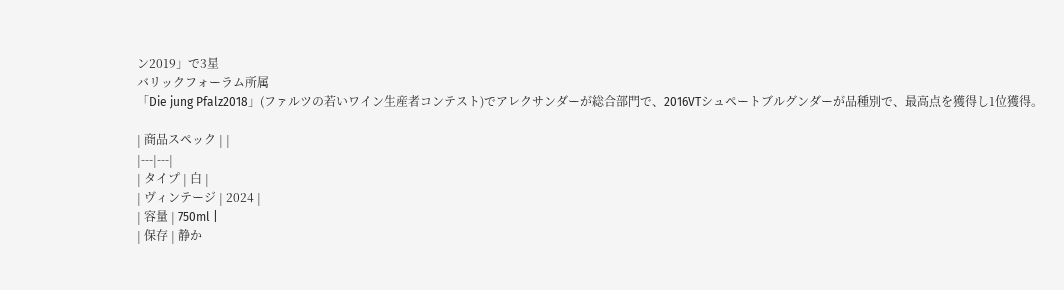ン2019」で3星
バリックフォーラム所属
「Die jung Pfalz2018」(ファルツの若いワイン生産者コンテスト)でアレクサンダーが総合部門で、2016VTシュペートブルグンダーが品種別で、最高点を獲得し1位獲得。

| 商品スペック | |
|---|---|
| タイプ | 白 |
| ヴィンテージ | 2024 |
| 容量 | 750ml |
| 保存 | 静か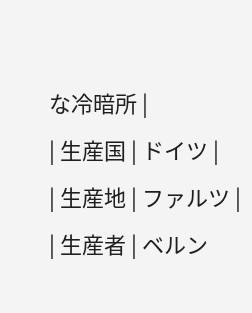な冷暗所 |
| 生産国 | ドイツ |
| 生産地 | ファルツ |
| 生産者 | ベルン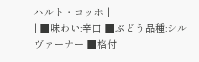ハルト・コッホ |
| ■味わい:辛口 ■ぶどう品種:シルヴァーナー ■格付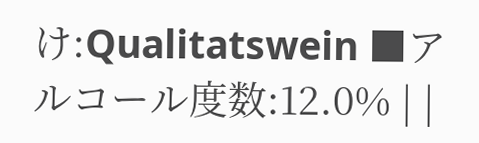け:Qualitatswein ■アルコール度数:12.0% | |